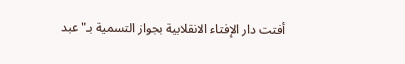أفتت دار الإفتاء الانقلابية بجواز التسمية بـ"عبد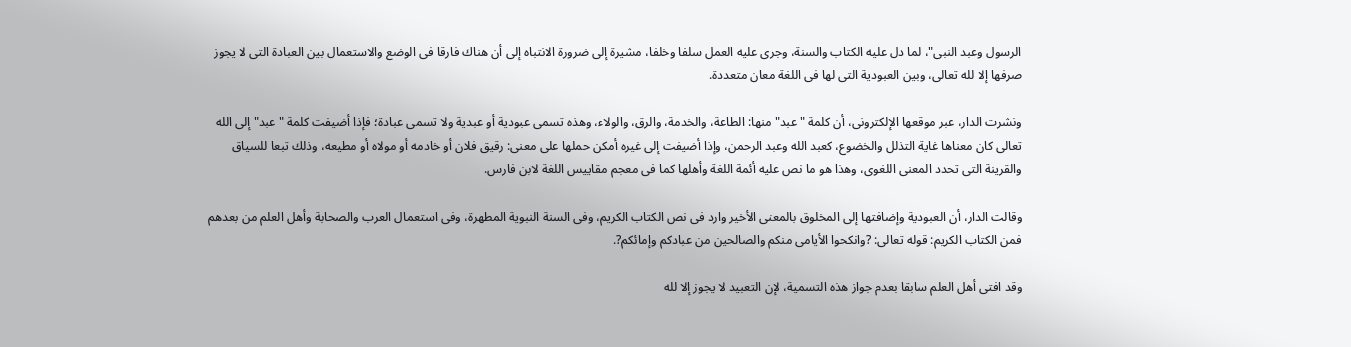الرسول وعبد النبى"، لما دل عليه الكتاب والسنة، وجرى عليه العمل سلفا وخلفا، مشيرة إلى ضرورة الانتباه إلى أن هناك فارقا فى الوضع والاستعمال بين العبادة التى لا يجوز صرفها إلا لله تعالى، وبين العبودية التى لها فى اللغة معان متعددة.

ونشرت الدار، عبر موقعها الإلكترونى، أن كلمة "عبد" منها: الطاعة، والخدمة، والرق، والولاء، وهذه تسمى عبودية أو عبدية ولا تسمى عبادة؛ فإذا أضيفت كلمة "عبد" إلى الله تعالى كان معناها غاية التذلل والخضوع، كعبد الله وعبد الرحمن، وإذا أضيفت إلى غيره أمكن حملها على معنى: رقيق فلان أو خادمه أو مولاه أو مطيعه، وذلك تبعا للسياق والقرينة التى تحدد المعنى اللغوى، وهذا هو ما نص عليه أئمة اللغة وأهلها كما فى معجم مقاييس اللغة لابن فارس.

وقالت الدار، أن العبودية وإضافتها إلى المخلوق بالمعنى الأخير وارد فى نص الكتاب الكريم، وفى السنة النبوية المطهرة، وفى استعمال العرب والصحابة وأهل العلم من بعدهم فمن الكتاب الكريم: قوله تعالى: ?وانكحوا الأيامى منكم والصالحين من عبادكم وإمائكم?.

وقد افتى أهل العلم سابقا بعدم جواز هذه التسمية، لإن التعبيد لا يجوز إلا لله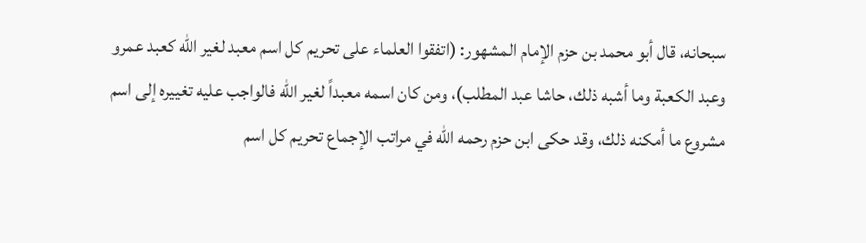سبحانه، قال أبو محمد بن حزم الإمام المشهور: (اتفقوا العلماء على تحريم كل اسم معبد لغير الله كعبد عمرو وعبد الكعبة وما أشبه ذلك، حاشا عبد المطلب)، ومن كان اسمه معبداً لغير الله فالواجب عليه تغييره إلى اسم مشروع ما أمكنه ذلك، وقد حكى ابن حزم رحمه الله في مراتب الإجماع تحريم كل اسم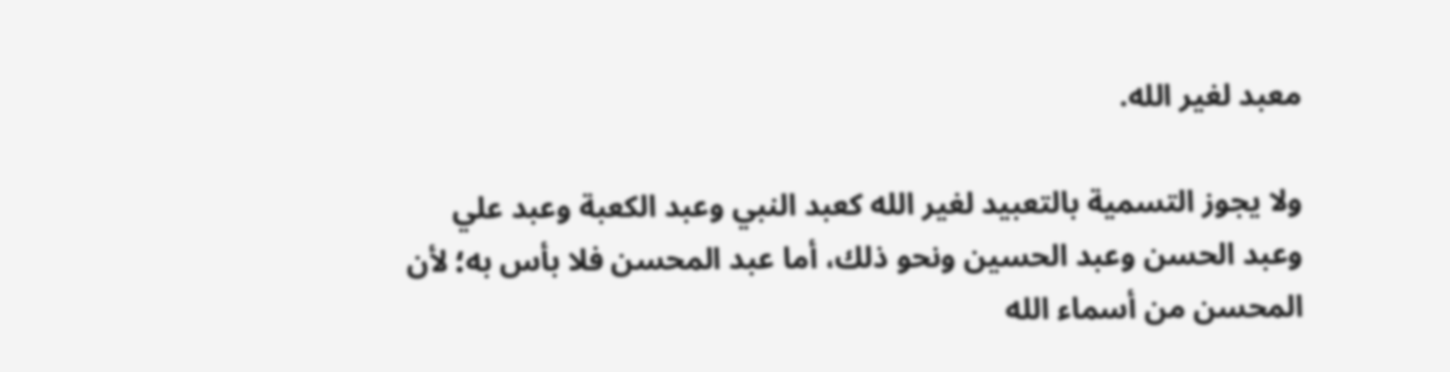معبد لغير الله.

ولا يجوز التسمية بالتعبيد لغير الله كعبد النبي وعبد الكعبة وعبد علي وعبد الحسن وعبد الحسين ونحو ذلك، أما عبد المحسن فلا بأس به؛ لأن المحسن من أسماء الله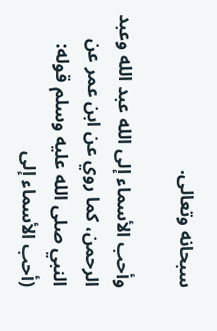سبحانه وتعالى.

وأحب الأسماء إلى الله عبد الله وعبد الرحمن، كما روي عن ابن عمر عن النبي صلى الله عليه وسلم قوله: (أحب الأسماء إلى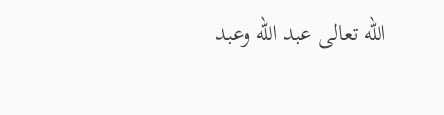الله تعالى عبد الله وعبد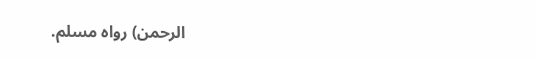الرحمن) رواه مسلم.